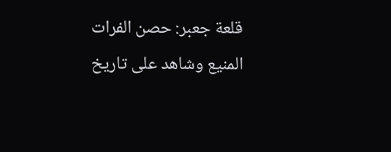قلعة جعبر: حصن الفرات المنيع وشاهد على تاريخ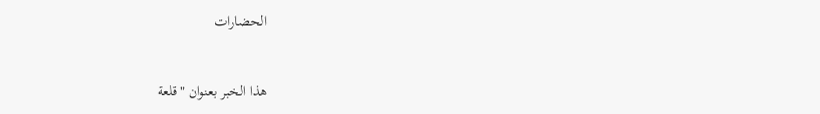الحضارات


هذا الخبر بعنوان "قلعة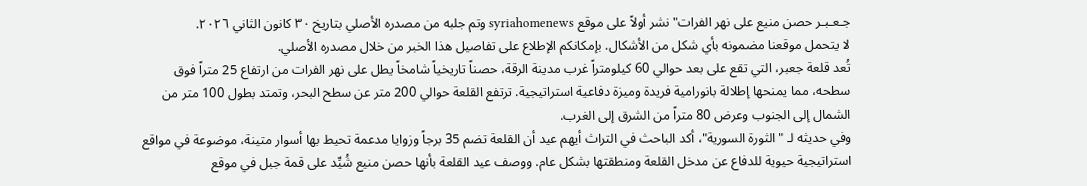جـعـبـر حصن منيع على نهر الفرات" نشر أولاً على موقع syriahomenews وتم جلبه من مصدره الأصلي بتاريخ ٣٠ كانون الثاني ٢٠٢٦.
لا يتحمل موقعنا مضمونه بأي شكل من الأشكال. بإمكانكم الإطلاع على تفاصيل هذا الخبر من خلال مصدره الأصلي.
تُعد قلعة جعبر، التي تقع على بعد حوالي 60 كيلومتراً غرب مدينة الرقة، حصناً تاريخياً شامخاً يطل على نهر الفرات من ارتفاع 25 متراً فوق سطحه، مما يمنحها إطلالة بانورامية فريدة وميزة دفاعية استراتيجية. ترتفع القلعة حوالي 200 متر عن سطح البحر، وتمتد بطول 100 متر من الشمال إلى الجنوب وعرض 80 متراً من الشرق إلى الغرب.
وفي حديثه لـ "الثورة السورية"، أكد الباحث في التراث أيهم عيد أن القلعة تضم 35 برجاً وزوايا مدعمة تحيط بها أسوار متينة، موضوعة في مواقع استراتيجية حيوية للدفاع عن مدخل القلعة ومنطقتها بشكل عام. ووصف عيد القلعة بأنها حصن منيع شُيِّد على قمة جبل في موقع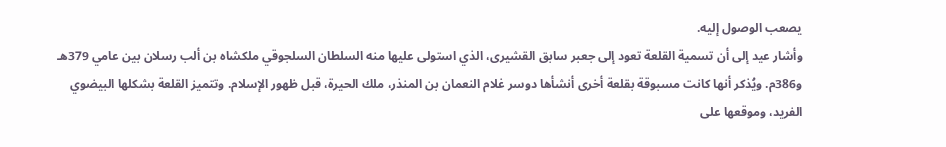يصعب الوصول إليه.
وأشار عيد إلى أن تسمية القلعة تعود إلى جعبر سابق القشيرى، الذي استولى عليها منه السلطان السلجوقي ملكشاه بن ألب رسلان بين عامي 379هـ و386م. ويُذكر أنها كانت مسبوقة بقلعة أخرى أنشأها دوسر غلام النعمان بن المنذر، ملك الحيرة، قبل ظهور الإسلام. وتتميز القلعة بشكلها البيضوي الفريد، وموقعها على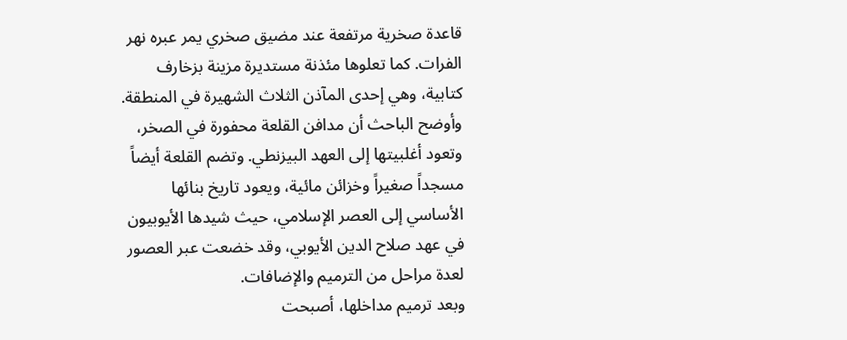قاعدة صخرية مرتفعة عند مضيق صخري يمر عبره نهر الفرات. كما تعلوها مئذنة مستديرة مزينة بزخارف كتابية، وهي إحدى المآذن الثلاث الشهيرة في المنطقة. وأوضح الباحث أن مدافن القلعة محفورة في الصخر، وتعود أغلبيتها إلى العهد البيزنطي. وتضم القلعة أيضاً مسجداً صغيراً وخزائن مائية، ويعود تاريخ بنائها الأساسي إلى العصر الإسلامي، حيث شيدها الأيوبيون في عهد صلاح الدين الأيوبي، وقد خضعت عبر العصور لعدة مراحل من الترميم والإضافات.
وبعد ترميم مداخلها، أصبحت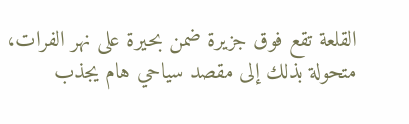القلعة تقع فوق جزيرة ضمن بحيرة على نهر الفرات، متحولة بذلك إلى مقصد سياحي هام يجذب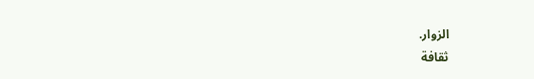الزوار.
ثقافة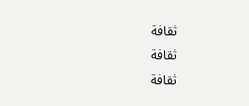ثقافة
ثقافة
ثقافة